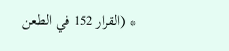* (القرار 152 في الطعن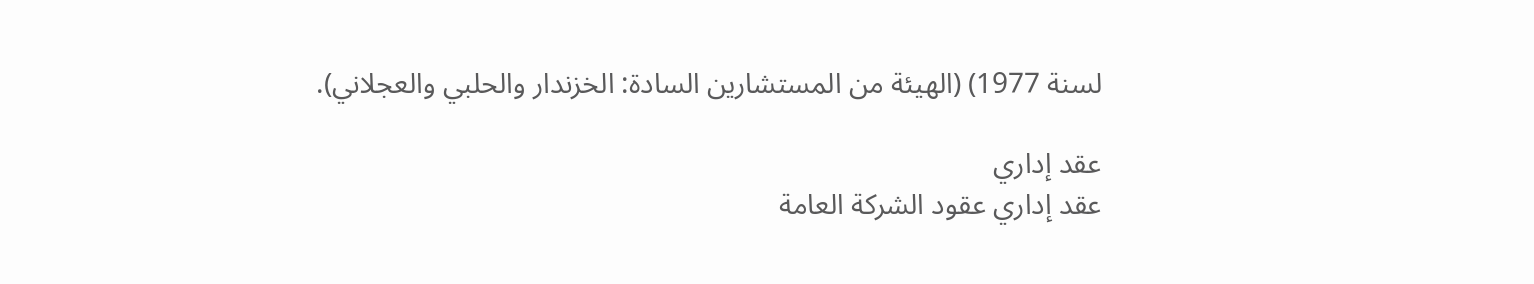لسنة 1977) (الهيئة من المستشارين السادة: الخزندار والحلبي والعجلاني).

عقد إداري
عقد إداري عقود الشركة العامة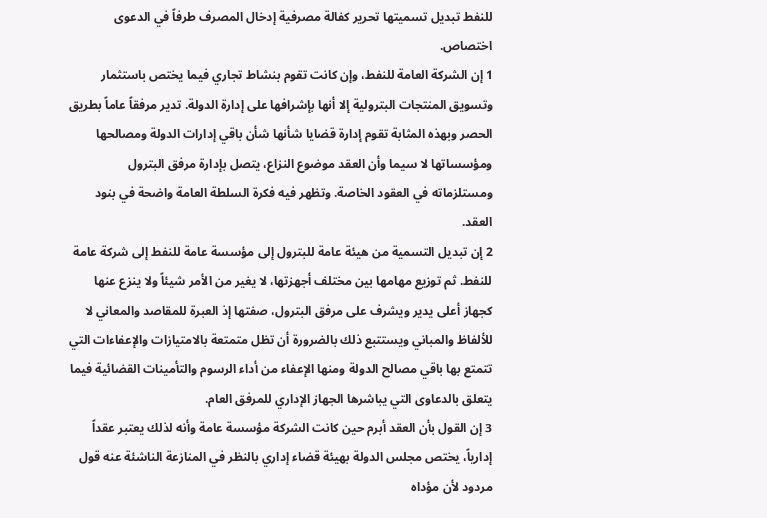للنفط تبديل تسميتها تحرير كفالة مصرفية إدخال المصرف طرفاً في الدعوى اختصاص.
1 إن الشركة العامة للنفط، وإن كانت تقوم بنشاط تجاري فيما يختص باستثمار وتسويق المنتجات البترولية إلا أنها بإشرافها على إدارة الدولة. تدير مرفقاً عاماً بطريق الحصر وبهذه المثابة تقوم إدارة قضايا شأنها شأن باقي إدارات الدولة ومصالحها ومؤسساتها لا سيما وأن العقد موضوع النزاع، يتصل بإدارة مرفق البترول ومستلزماته في العقود الخاصة. وتظهر فيه فكرة السلطة العامة واضحة في بنود العقد.
2 إن تبديل التسمية من هيئة عامة للبترول إلى مؤسسة عامة للنفط إلى شركة عامة للنفط. ثم توزيع مهامها بين مختلف أجهزتها، لا يغير من الأمر شيئاً ولا ينزع عنها كجهاز أعلى يدير ويشرف على مرفق البترول، صفتها إذ العبرة للمقاصد والمعاني لا للألفاظ والمباني ويستتبع ذلك بالضرورة أن تظل متمتعة بالامتيازات والإعفاءات التي تتمتع بها باقي مصالح الدولة ومنها الإعفاء من أداء الرسوم والتأمينات القضائية فيما يتعلق بالدعاوى التي يباشرها الجهاز الإداري للمرفق العام.
3 إن القول بأن العقد أبرم حين كانت الشركة مؤسسة عامة وأنه لذلك يعتبر عقداً إدارياً، يختص مجلس الدولة بهيئة قضاء إداري بالنظر في المنازعة الناشئة عنه قول مردود لأن مؤداه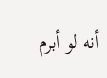أنه لو أبرم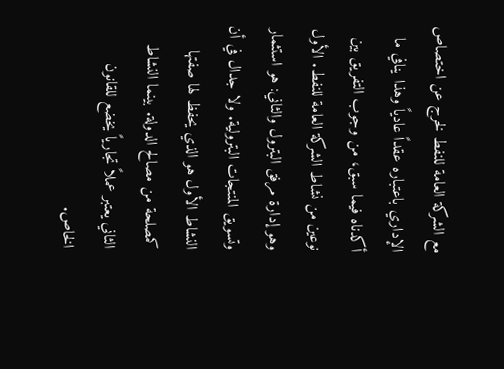مع الشركة العامة للنفط لخرج عن اختصاص الإداري باعتباره عقداً عادياً وهذا ينافي ما أكدناه فيما سبق، من وجوب التفريق بين نوعين من نشاط الشركة العامة للنفط. الأول وهو إدارة مرفق البترول والثاني: هو استثمار وتسويق المنتجات البترولية. ولا جدال في أن النشاط الأول هو الذي يحفظ لها صفتها كمصلحة من مصالح الدولة. بينما النشاط الثاني يعتبر عملاً تجارياً يخضع للقانون الخاص.